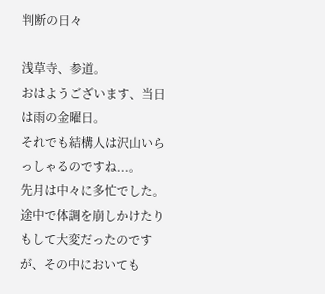判断の日々

浅草寺、参道。
おはようございます、当日は雨の金曜日。
それでも結構人は沢山いらっしゃるのですね...。
先月は中々に多忙でした。
途中で体調を崩しかけたりもして大変だったのですが、その中においても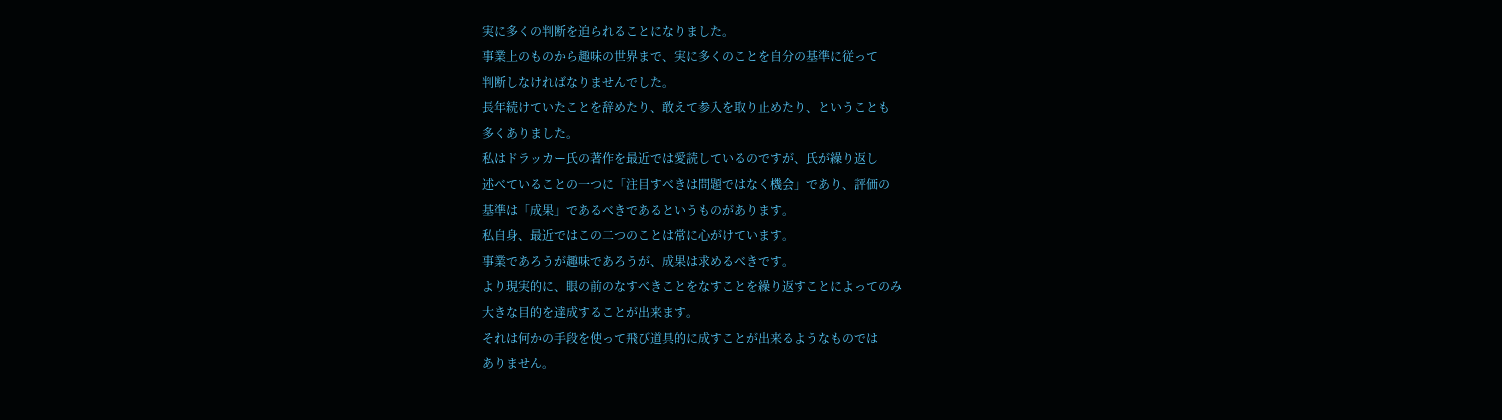実に多くの判断を迫られることになりました。
事業上のものから趣味の世界まで、実に多くのことを自分の基準に従って
判断しなければなりませんでした。
長年続けていたことを辞めたり、敢えて参入を取り止めたり、ということも
多くありました。
私はドラッカー氏の著作を最近では愛読しているのですが、氏が繰り返し
述べていることの一つに「注目すべきは問題ではなく機会」であり、評価の
基準は「成果」であるべきであるというものがあります。
私自身、最近ではこの二つのことは常に心がけています。
事業であろうが趣味であろうが、成果は求めるべきです。
より現実的に、眼の前のなすべきことをなすことを繰り返すことによってのみ
大きな目的を達成することが出来ます。
それは何かの手段を使って飛び道具的に成すことが出来るようなものでは
ありません。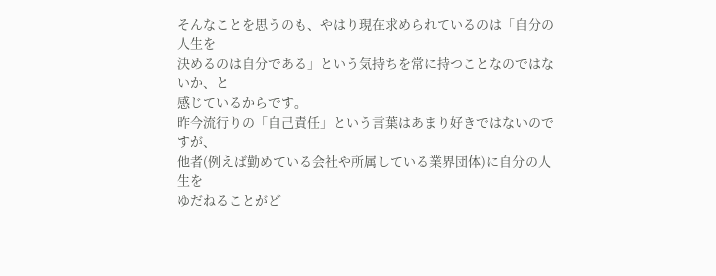そんなことを思うのも、やはり現在求められているのは「自分の人生を
決めるのは自分である」という気持ちを常に持つことなのではないか、と
感じているからです。
昨今流行りの「自己責任」という言葉はあまり好きではないのですが、
他者(例えば勤めている会社や所属している業界団体)に自分の人生を
ゆだねることがど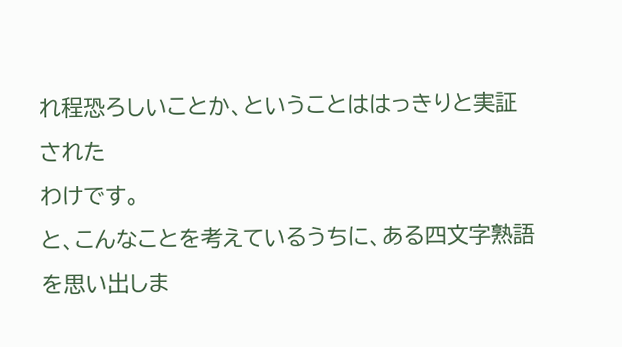れ程恐ろしいことか、ということははっきりと実証された
わけです。
と、こんなことを考えているうちに、ある四文字熟語を思い出しま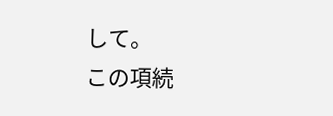して。
この項続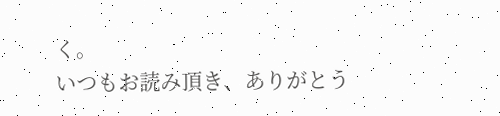く。
いつもお読み頂き、ありがとう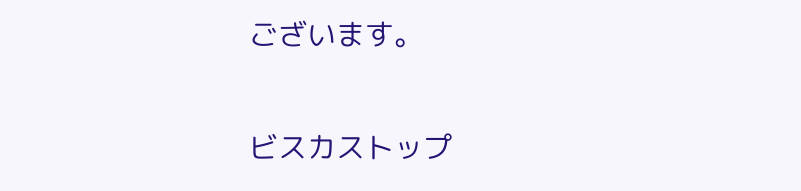ございます。


ビスカストップ